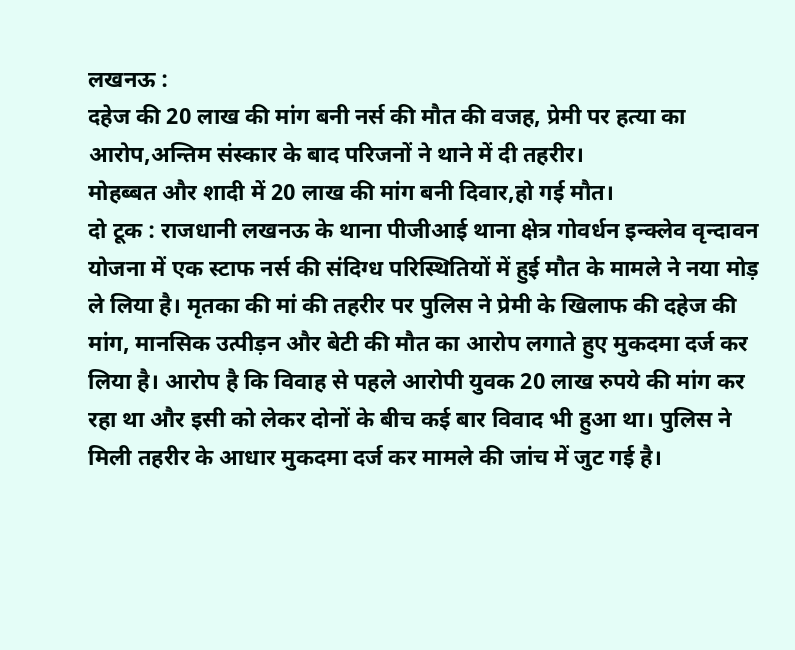लखनऊ :
दहेज की 20 लाख की मांग बनी नर्स की मौत की वजह, प्रेमी पर हत्या का आरोप,अन्तिम संस्कार के बाद परिजनों ने थाने में दी तहरीर।
मोहब्बत और शादी में 20 लाख की मांग बनी दिवार,हो गई मौत।
दो टूक : राजधानी लखनऊ के थाना पीजीआई थाना क्षेत्र गोवर्धन इन्क्लेव वृन्दावन योजना में एक स्टाफ नर्स की संदिग्ध परिस्थितियों में हुई मौत के मामले ने नया मोड़ ले लिया है। मृतका की मां की तहरीर पर पुलिस ने प्रेमी के खिलाफ की दहेज की मांग, मानसिक उत्पीड़न और बेटी की मौत का आरोप लगाते हुए मुकदमा दर्ज कर लिया है। आरोप है कि विवाह से पहले आरोपी युवक 20 लाख रुपये की मांग कर रहा था और इसी को लेकर दोनों के बीच कई बार विवाद भी हुआ था। पुलिस ने मिली तहरीर के आधार मुकदमा दर्ज कर मामले की जांच में जुट गई है।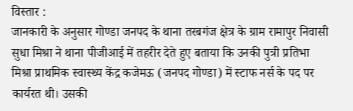विस्तार :
जानकारी के अनुसार गोण्डा जनपद के थाना तरबगंज क्षेत्र के ग्राम रामापुर निवासी सुधा मिश्रा ने थाना पीजीआई में तहरीर देते हुए बताया कि उनकी पुत्री प्रतिभा मिश्रा प्राथमिक स्वास्थ्य केंद्र कजेमऊ (जनपद गोण्डा) में स्टाफ नर्स के पद पर कार्यरत थी। उसकी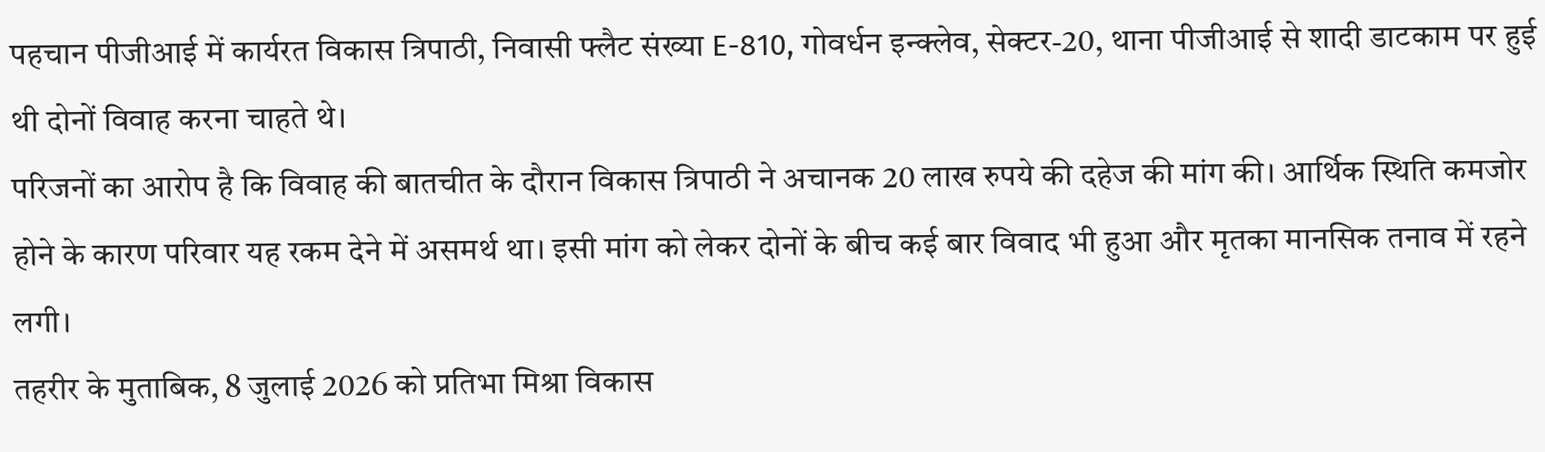पहचान पीजीआई में कार्यरत विकास त्रिपाठी, निवासी फ्लैट संख्या E-810, गोवर्धन इन्क्लेव, सेक्टर-20, थाना पीजीआई से शादी डाटकाम पर हुई थी दोनों विवाह करना चाहते थे।
परिजनों का आरोप है कि विवाह की बातचीत के दौरान विकास त्रिपाठी ने अचानक 20 लाख रुपये की दहेज की मांग की। आर्थिक स्थिति कमजोर होने के कारण परिवार यह रकम देने में असमर्थ था। इसी मांग को लेकर दोनों के बीच कई बार विवाद भी हुआ और मृतका मानसिक तनाव में रहने लगी।
तहरीर के मुताबिक, 8 जुलाई 2026 को प्रतिभा मिश्रा विकास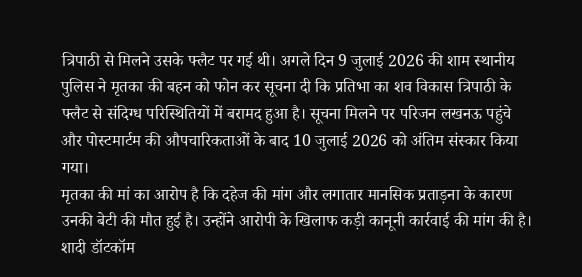त्रिपाठी से मिलने उसके फ्लैट पर गई थी। अगले दिन 9 जुलाई 2026 की शाम स्थानीय पुलिस ने मृतका की बहन को फोन कर सूचना दी कि प्रतिभा का शव विकास त्रिपाठी के फ्लैट से संदिग्ध परिस्थितियों में बरामद हुआ है। सूचना मिलने पर परिजन लखनऊ पहुंचे और पोस्टमार्टम की औपचारिकताओं के बाद 10 जुलाई 2026 को अंतिम संस्कार किया गया।
मृतका की मां का आरोप है कि दहेज की मांग और लगातार मानसिक प्रताड़ना के कारण उनकी बेटी की मौत हुई है। उन्होंने आरोपी के खिलाफ कड़ी कानूनी कार्रवाई की मांग की है।
शादी डॉटकॉम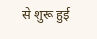से शुरू हुई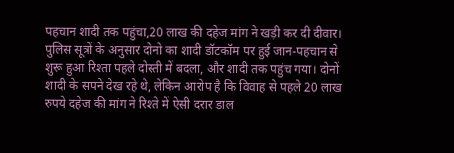पहचान शादी तक पहुंचा,20 लाख की दहेज मांग ने खड़ी कर दी दीवार।
पुलिस सूत्रों के अनुसार दोनो का शादी डॉटकॉम पर हुई जान-पहचान से शुरू हुआ रिश्ता पहले दोस्ती में बदला, और शादी तक पहुंच गया। दोनों शादी के सपने देख रहे थे, लेकिन आरोप है कि विवाह से पहले 20 लाख रुपये दहेज की मांग ने रिश्ते में ऐसी दरार डाल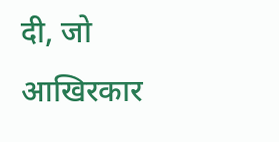दी, जो आखिरकार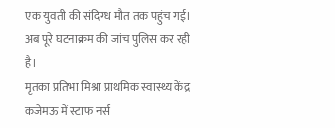एक युवती की संदिग्ध मौत तक पहुंच गई। अब पूरे घटनाक्रम की जांच पुलिस कर रही है।
मृतका प्रतिभा मिश्रा प्राथमिक स्वास्थ्य केंद्र कजेमऊ में स्टाफ नर्स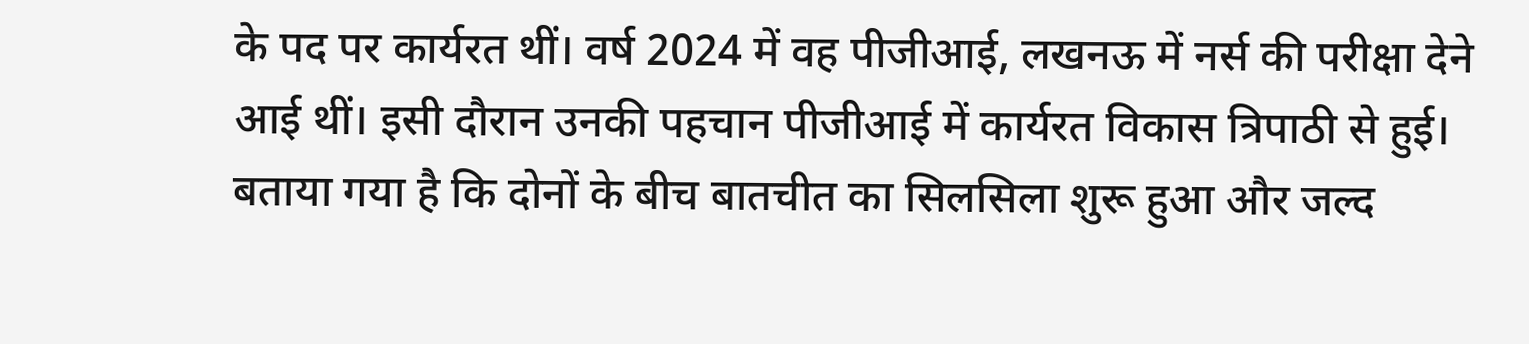के पद पर कार्यरत थीं। वर्ष 2024 में वह पीजीआई, लखनऊ में नर्स की परीक्षा देने आई थीं। इसी दौरान उनकी पहचान पीजीआई में कार्यरत विकास त्रिपाठी से हुई। बताया गया है कि दोनों के बीच बातचीत का सिलसिला शुरू हुआ और जल्द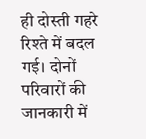ही दोस्ती गहरे रिश्ते में बदल गई। दोनों परिवारों की जानकारी में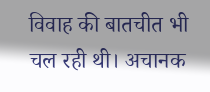विवाह की बातचीत भी चल रही थी। अचानक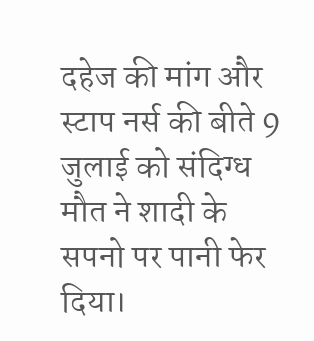दहेज की मांग और स्टाप नर्स की बीते 9 जुलाई को संदिग्ध मौत ने शादी के सपनो पर पानी फेर दिया।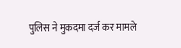पुलिस ने मुकदमा दर्ज कर मामले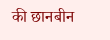की छानबीन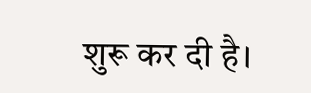शुरू कर दी है।